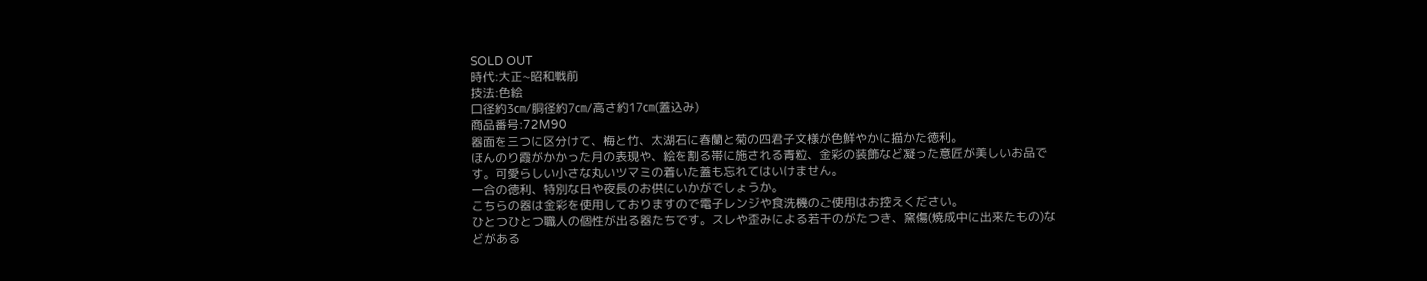SOLD OUT
時代:大正~昭和戦前
技法:色絵
口径約3㎝/胴径約7㎝/高さ約17㎝(蓋込み)
商品番号:72M90
器面を三つに区分けて、梅と竹、太湖石に春蘭と菊の四君子文様が色鮮やかに描かた徳利。
ほんのり霞がかかった月の表現や、絵を割る帯に施される青粒、金彩の装飾など凝った意匠が美しいお品です。可愛らしい小さな丸いツマミの着いた蓋も忘れてはいけません。
一合の徳利、特別な日や夜長のお供にいかがでしょうか。
こちらの器は金彩を使用しておりますので電子レンジや食洗機のご使用はお控えください。
ひとつひとつ職人の個性が出る器たちです。スレや歪みによる若干のがたつき、窯傷(焼成中に出来たもの)などがある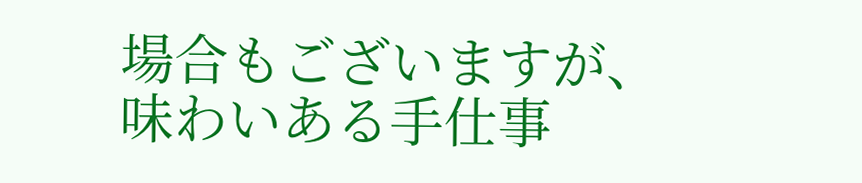場合もございますが、味わいある手仕事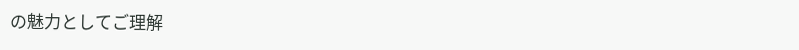の魅力としてご理解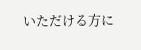いただける方に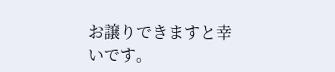お譲りできますと幸いです。